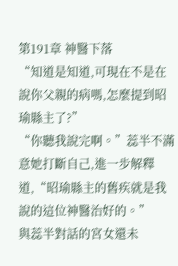第191章 神醫下落
“知道是知道,可現在不是在說你父親的病嗎,怎麼提到昭瑜縣主了?”
“你聽我說完啊。”蕊半不滿意她打斷自己,進一步解釋道,“昭瑜縣主的舊疾就是我說的這位神醫治好的。”
與蕊半對話的宮女還未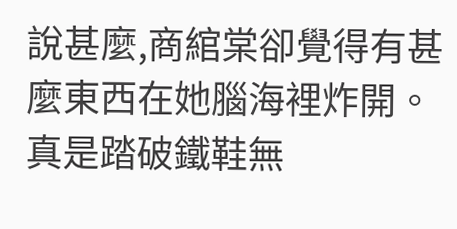說甚麼,商綰棠卻覺得有甚麼東西在她腦海裡炸開。
真是踏破鐵鞋無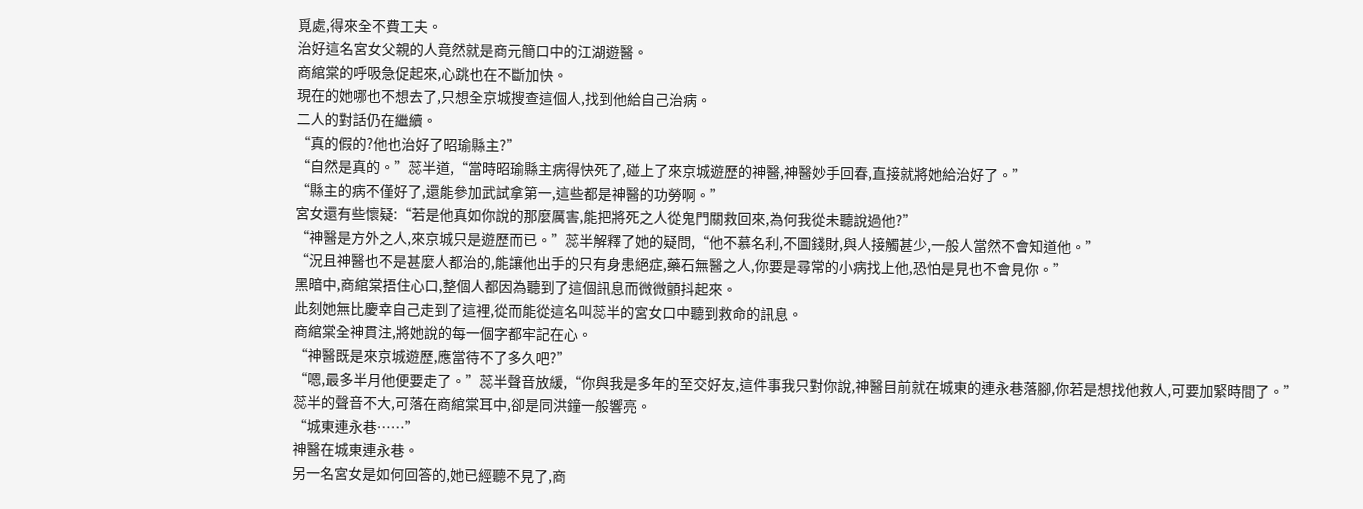覓處,得來全不費工夫。
治好這名宮女父親的人竟然就是商元簡口中的江湖遊醫。
商綰棠的呼吸急促起來,心跳也在不斷加快。
現在的她哪也不想去了,只想全京城搜查這個人,找到他給自己治病。
二人的對話仍在繼續。
“真的假的?他也治好了昭瑜縣主?”
“自然是真的。”蕊半道,“當時昭瑜縣主病得快死了,碰上了來京城遊歷的神醫,神醫妙手回春,直接就將她給治好了。”
“縣主的病不僅好了,還能參加武試拿第一,這些都是神醫的功勞啊。”
宮女還有些懷疑:“若是他真如你說的那麼厲害,能把將死之人從鬼門關救回來,為何我從未聽說過他?”
“神醫是方外之人,來京城只是遊歷而已。”蕊半解釋了她的疑問,“他不慕名利,不圖錢財,與人接觸甚少,一般人當然不會知道他。”
“況且神醫也不是甚麼人都治的,能讓他出手的只有身患絕症,藥石無醫之人,你要是尋常的小病找上他,恐怕是見也不會見你。”
黑暗中,商綰棠捂住心口,整個人都因為聽到了這個訊息而微微顫抖起來。
此刻她無比慶幸自己走到了這裡,從而能從這名叫蕊半的宮女口中聽到救命的訊息。
商綰棠全神貫注,將她說的每一個字都牢記在心。
“神醫既是來京城遊歷,應當待不了多久吧?”
“嗯,最多半月他便要走了。”蕊半聲音放緩,“你與我是多年的至交好友,這件事我只對你說,神醫目前就在城東的連永巷落腳,你若是想找他救人,可要加緊時間了。”
蕊半的聲音不大,可落在商綰棠耳中,卻是同洪鐘一般響亮。
“城東連永巷……”
神醫在城東連永巷。
另一名宮女是如何回答的,她已經聽不見了,商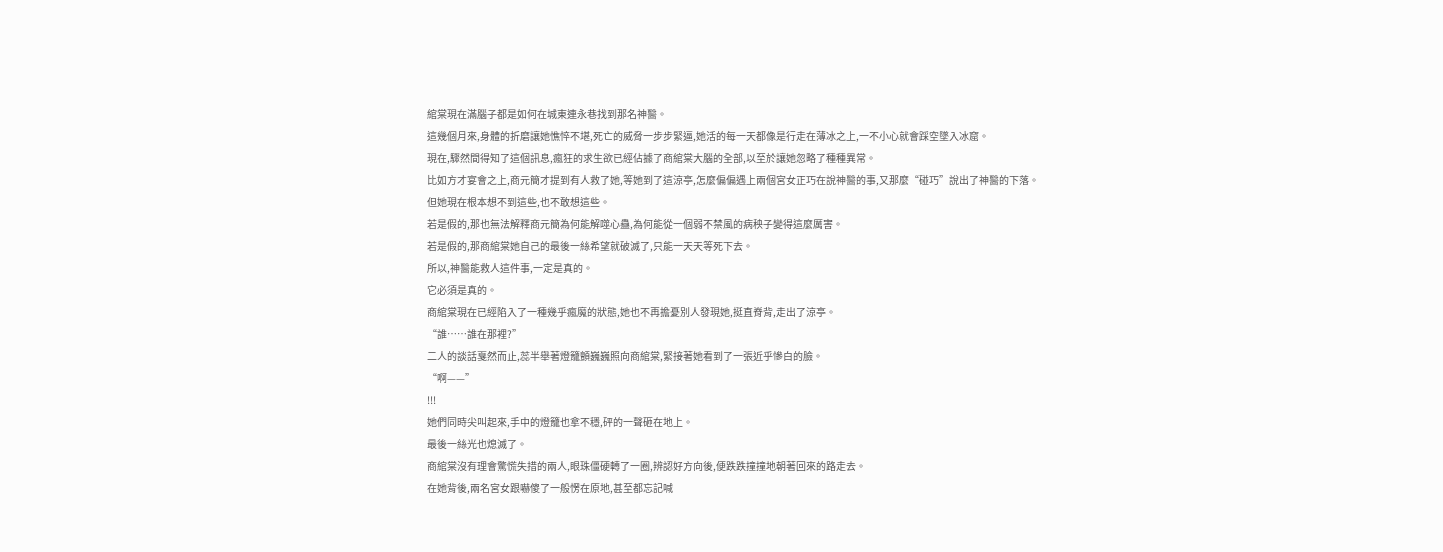綰棠現在滿腦子都是如何在城東連永巷找到那名神醫。
這幾個月來,身體的折磨讓她憔悴不堪,死亡的威脅一步步緊逼,她活的每一天都像是行走在薄冰之上,一不小心就會踩空墜入冰窟。
現在,驟然間得知了這個訊息,瘋狂的求生欲已經佔據了商綰棠大腦的全部,以至於讓她忽略了種種異常。
比如方才宴會之上,商元簡才提到有人救了她,等她到了這涼亭,怎麼偏偏遇上兩個宮女正巧在說神醫的事,又那麼“碰巧”說出了神醫的下落。
但她現在根本想不到這些,也不敢想這些。
若是假的,那也無法解釋商元簡為何能解噬心蠱,為何能從一個弱不禁風的病秧子變得這麼厲害。
若是假的,那商綰棠她自己的最後一絲希望就破滅了,只能一天天等死下去。
所以,神醫能救人這件事,一定是真的。
它必須是真的。
商綰棠現在已經陷入了一種幾乎瘋魔的狀態,她也不再擔憂別人發現她,挺直脊背,走出了涼亭。
“誰……誰在那裡?”
二人的談話戛然而止,蕊半舉著燈籠顫巍巍照向商綰棠,緊接著她看到了一張近乎慘白的臉。
“啊——”
!!!
她們同時尖叫起來,手中的燈籠也拿不穩,砰的一聲砸在地上。
最後一絲光也熄滅了。
商綰棠沒有理會驚慌失措的兩人,眼珠僵硬轉了一圈,辨認好方向後,便跌跌撞撞地朝著回來的路走去。
在她背後,兩名宮女跟嚇傻了一般愣在原地,甚至都忘記喊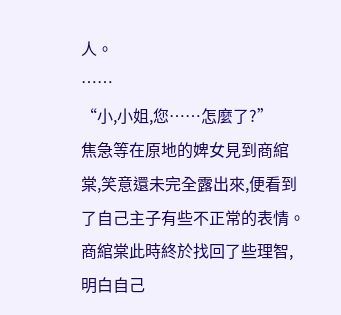人。
……
“小,小姐,您……怎麼了?”
焦急等在原地的婢女見到商綰棠,笑意還未完全露出來,便看到了自己主子有些不正常的表情。
商綰棠此時終於找回了些理智,明白自己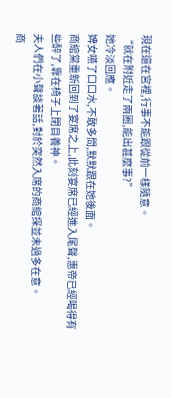現在還在宮裡,行事不能跟從前一樣隨意。
“就在附近走了兩圈,能出甚麼事?”
她冷淡回應。
婢女嚥了口口水,不敢多問,默默跟在她後面。
商綰棠重新回到了宴席之上,此刻宴席已經進入尾聲,惠帝已經喝得有些醉了,靠在椅子上閉目養神。
夫人們在小聲談著話,對於突然入席的商綰探並未過多在意。
商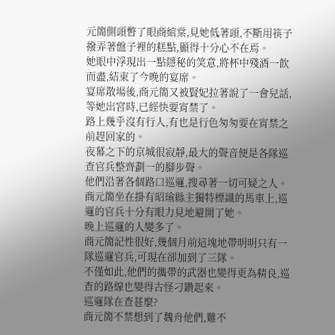元簡側頭瞥了眼商綰棠,見她低著頭,不斷用筷子撥弄著盤子裡的糕點,顯得十分心不在焉。
她眼中浮現出一點隱秘的笑意,將杯中殘酒一飲而盡,結束了今晚的宴席。
宴席散場後,商元簡又被賢妃拉著說了一會兒話,等她出宮時,已經快要宵禁了。
路上幾乎沒有行人,有也是行色匆匆要在宵禁之前趕回家的。
夜幕之下的京城很寂靜,最大的聲音便是各隊巡查官兵整齊劃一的腳步聲。
他們沿著各個路口巡邏,搜尋著一切可疑之人。
商元簡坐在掛有昭瑜縣主獨特標識的馬車上,巡邏的官兵十分有眼力見地避開了她。
晚上巡邏的人變多了。
商元簡記性很好,幾個月前這塊地帶明明只有一隊巡邏官兵,可現在卻加到了三隊。
不僅如此,他們的攜帶的武器也變得更為精良,巡查的路線也變得古怪刁鑽起來。
巡邏隊在查甚麼?
商元簡不禁想到了魏舟他們,難不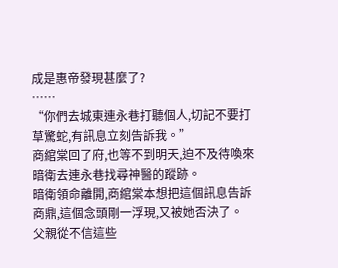成是惠帝發現甚麼了?
……
“你們去城東連永巷打聽個人,切記不要打草驚蛇,有訊息立刻告訴我。”
商綰棠回了府,也等不到明天,迫不及待喚來暗衛去連永巷找尋神醫的蹤跡。
暗衛領命離開,商綰棠本想把這個訊息告訴商鼎,這個念頭剛一浮現,又被她否決了。
父親從不信這些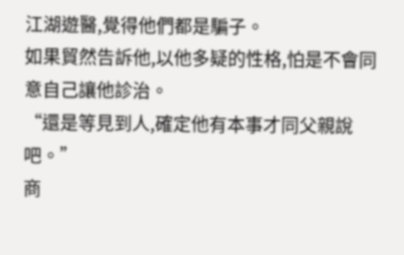江湖遊醫,覺得他們都是騙子。
如果貿然告訴他,以他多疑的性格,怕是不會同意自己讓他診治。
“還是等見到人,確定他有本事才同父親說吧。”
商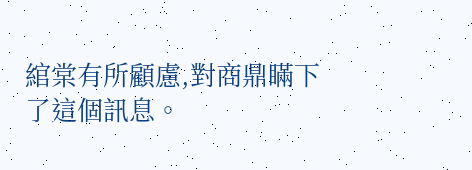綰棠有所顧慮,對商鼎瞞下了這個訊息。